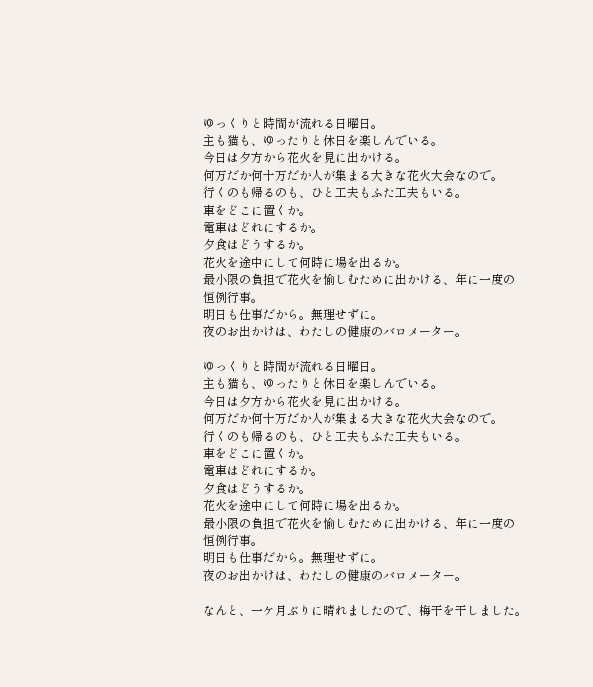ゆっくりと時間が流れる日曜日。
主も猫も、ゆったりと休日を楽しんでいる。
今日は夕方から花火を見に出かける。
何万だか何十万だか人が集まる大きな花火大会なので。
行くのも帰るのも、ひと工夫もふた工夫もいる。
車をどこに置くか。
電車はどれにするか。
夕食はどうするか。
花火を途中にして何時に場を出るか。
最小限の負担で花火を愉しむために出かける、年に一度の
恒例行事。
明日も仕事だから。無理せずに。
夜のお出かけは、わたしの健康のバロメーター。

ゆっくりと時間が流れる日曜日。
主も猫も、ゆったりと休日を楽しんでいる。
今日は夕方から花火を見に出かける。
何万だか何十万だか人が集まる大きな花火大会なので。
行くのも帰るのも、ひと工夫もふた工夫もいる。
車をどこに置くか。
電車はどれにするか。
夕食はどうするか。
花火を途中にして何時に場を出るか。
最小限の負担で花火を愉しむために出かける、年に一度の
恒例行事。
明日も仕事だから。無理せずに。
夜のお出かけは、わたしの健康のバロメーター。

なんと、一ケ月ぶりに晴れましたので、梅干を干しました。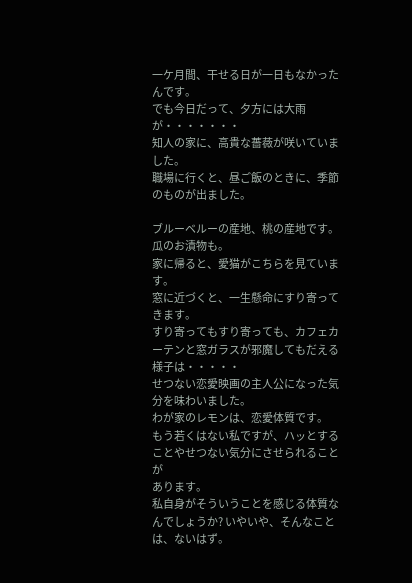一ケ月間、干せる日が一日もなかったんです。
でも今日だって、夕方には大雨が・・・・・・・
知人の家に、高貴な薔薇が咲いていました。
職場に行くと、昼ご飯のときに、季節のものが出ました。

ブルーベルーの産地、桃の産地です。瓜のお漬物も。
家に帰ると、愛猫がこちらを見ています。
窓に近づくと、一生懸命にすり寄ってきます。
すり寄ってもすり寄っても、カフェカーテンと窓ガラスが邪魔してもだえる様子は・・・・・
せつない恋愛映画の主人公になった気分を味わいました。
わが家のレモンは、恋愛体質です。
もう若くはない私ですが、ハッとすることやせつない気分にさせられることが
あります。
私自身がそういうことを感じる体質なんでしょうか? いやいや、そんなことは、ないはず。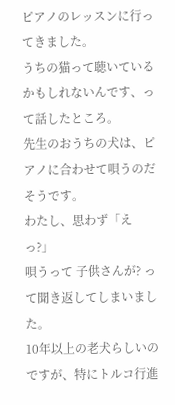ピアノのレッスンに行ってきました。
うちの猫って聴いているかもしれないんです、って話したところ。
先生のおうちの犬は、ピアノに合わせて唄うのだそうです。
わたし、思わず「えっ?」
唄うって 子供さんが? って聞き返してしまいました。
10年以上の老犬らしいのですが、特にトルコ行進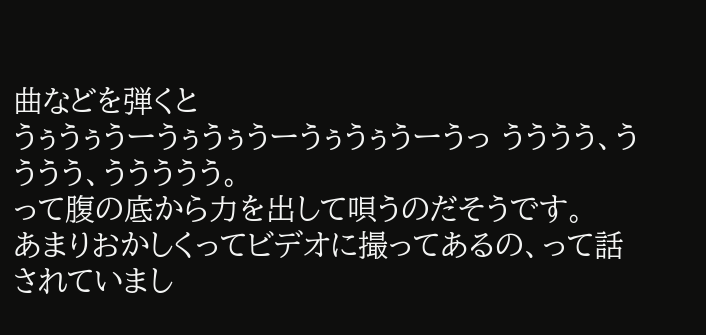曲などを弾くと
うぅうぅうーうぅうぅうーうぅうぅうーうっ うううう、うううう、ううううう。
って腹の底から力を出して唄うのだそうです。
あまりおかしくってビデオに撮ってあるの、って話されていまし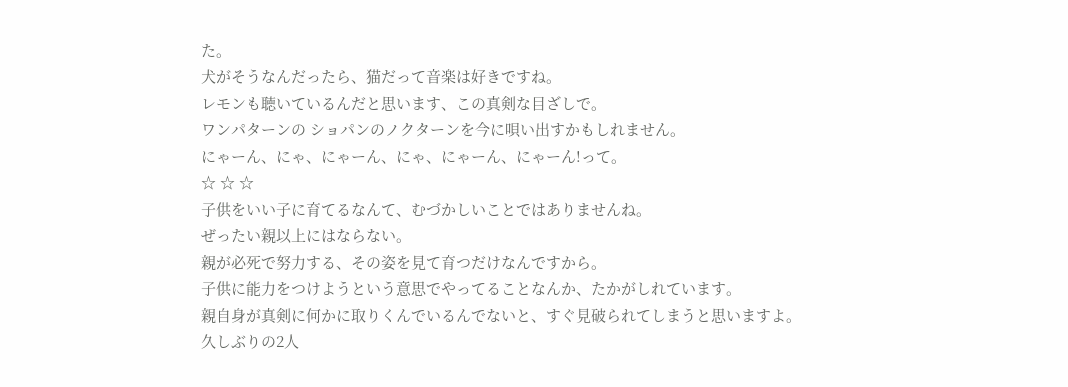た。
犬がそうなんだったら、猫だって音楽は好きですね。
レモンも聴いているんだと思います、この真剣な目ざしで。
ワンパターンの ショパンのノクターンを今に唄い出すかもしれません。
にゃーん、にゃ、にゃーん、にゃ、にゃーん、にゃーん!って。
☆ ☆ ☆
子供をいい子に育てるなんて、むづかしいことではありませんね。
ぜったい親以上にはならない。
親が必死で努力する、その姿を見て育つだけなんですから。
子供に能力をつけようという意思でやってることなんか、たかがしれています。
親自身が真剣に何かに取りくんでいるんでないと、すぐ見破られてしまうと思いますよ。
久しぶりの2人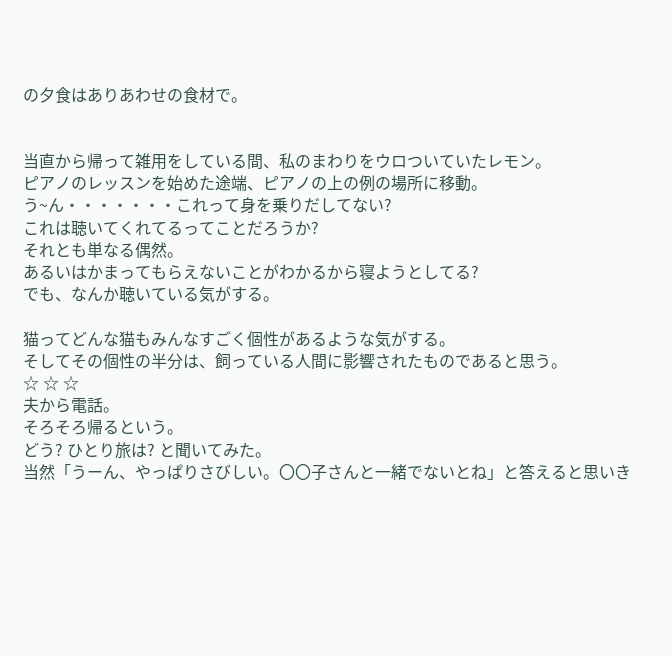の夕食はありあわせの食材で。


当直から帰って雑用をしている間、私のまわりをウロついていたレモン。
ピアノのレッスンを始めた途端、ピアノの上の例の場所に移動。
う~ん・・・・・・・これって身を乗りだしてない?
これは聴いてくれてるってことだろうか?
それとも単なる偶然。
あるいはかまってもらえないことがわかるから寝ようとしてる?
でも、なんか聴いている気がする。

猫ってどんな猫もみんなすごく個性があるような気がする。
そしてその個性の半分は、飼っている人間に影響されたものであると思う。
☆ ☆ ☆
夫から電話。
そろそろ帰るという。
どう? ひとり旅は? と聞いてみた。
当然「うーん、やっぱりさびしい。〇〇子さんと一緒でないとね」と答えると思いき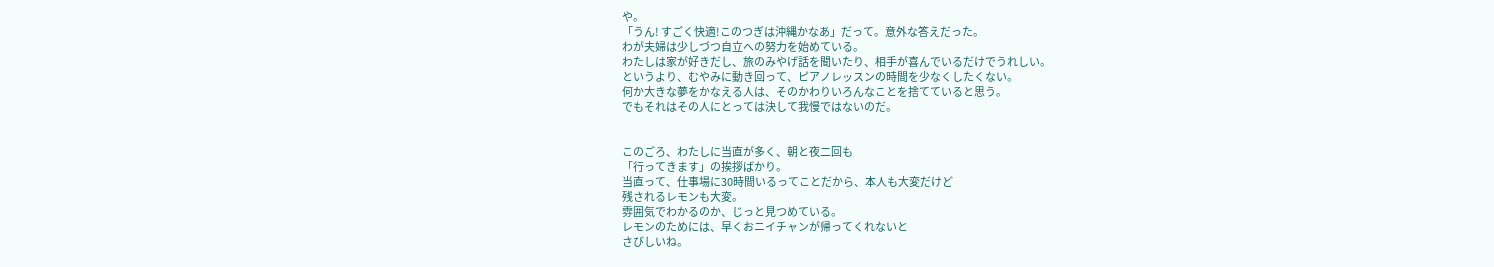や。
「うん! すごく快適!このつぎは沖縄かなあ」だって。意外な答えだった。
わが夫婦は少しづつ自立への努力を始めている。
わたしは家が好きだし、旅のみやげ話を聞いたり、相手が喜んでいるだけでうれしい。
というより、むやみに動き回って、ピアノレッスンの時間を少なくしたくない。
何か大きな夢をかなえる人は、そのかわりいろんなことを捨てていると思う。
でもそれはその人にとっては決して我慢ではないのだ。


このごろ、わたしに当直が多く、朝と夜二回も
「行ってきます」の挨拶ばかり。
当直って、仕事場に30時間いるってことだから、本人も大変だけど
残されるレモンも大変。
雰囲気でわかるのか、じっと見つめている。
レモンのためには、早くおニイチャンが帰ってくれないと
さびしいね。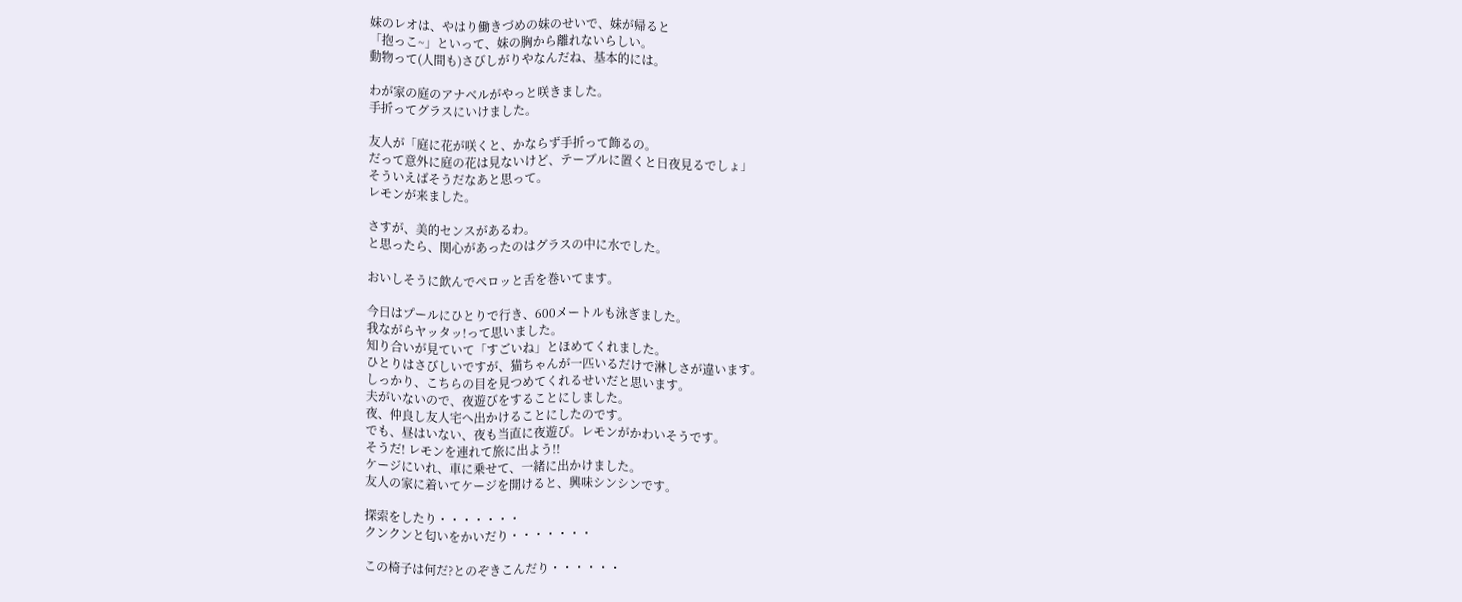妹のレオは、やはり働きづめの妹のせいで、妹が帰ると
「抱っこ~」といって、妹の胸から離れないらしい。
動物って(人間も)さびしがりやなんだね、基本的には。

わが家の庭のアナベルがやっと咲きました。
手折ってグラスにいけました。

友人が「庭に花が咲くと、かならず手折って飾るの。
だって意外に庭の花は見ないけど、テーブルに置くと日夜見るでしょ」
そういえばそうだなあと思って。
レモンが来ました。

さすが、美的センスがあるわ。
と思ったら、関心があったのはグラスの中に水でした。

おいしそうに飲んでぺロッと舌を巻いてます。

今日はプールにひとりで行き、600メートルも泳ぎました。
我ながらヤッタッ!って思いました。
知り合いが見ていて「すごいね」とほめてくれました。
ひとりはさびしいですが、猫ちゃんが一匹いるだけで淋しさが違います。
しっかり、こちらの目を見つめてくれるせいだと思います。
夫がいないので、夜遊びをすることにしました。
夜、仲良し友人宅へ出かけることにしたのです。
でも、昼はいない、夜も当直に夜遊び。レモンがかわいそうです。
そうだ! レモンを連れて旅に出よう!!
ケージにいれ、車に乗せて、一緒に出かけました。
友人の家に着いてケージを開けると、興味シンシンです。

探索をしたり・・・・・・・
クンクンと匂いをかいだり・・・・・・・

この椅子は何だ?とのぞきこんだり・・・・・・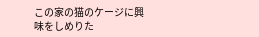この家の猫のケージに興味をしめりた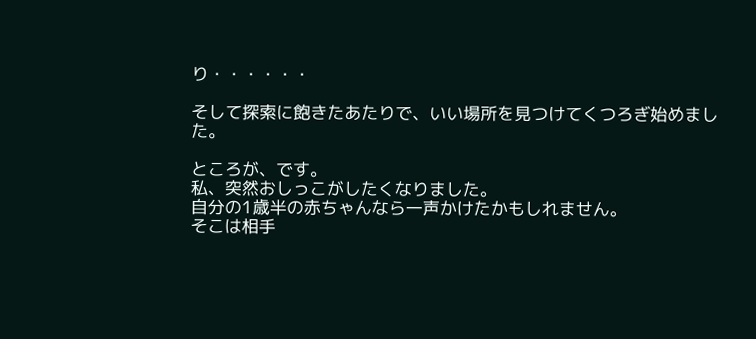り・・・・・・

そして探索に飽きたあたりで、いい場所を見つけてくつろぎ始めました。

ところが、です。
私、突然おしっこがしたくなりました。
自分の1歳半の赤ちゃんなら一声かけたかもしれません。
そこは相手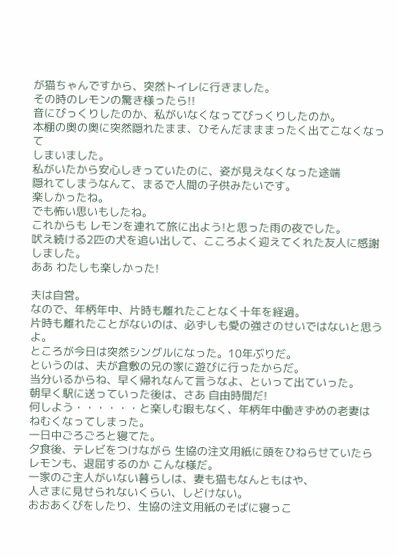が猫ちゃんですから、突然トイレに行きました。
その時のレモンの驚き様ったら!!
音にびっくりしたのか、私がいなくなってびっくりしたのか。
本棚の奥の奥に突然隠れたまま、ひそんだまままったく出てこなくなって
しまいました。
私がいたから安心しきっていたのに、姿が見えなくなった途端
隠れてしまうなんて、まるで人間の子供みたいです。
楽しかったね。
でも怖い思いもしたね。
これからも レモンを連れて旅に出よう!と思った雨の夜でした。
吠え続ける2匹の犬を追い出して、こころよく迎えてくれた友人に感謝しました。
ああ わたしも楽しかった!

夫は自営。
なので、年柄年中、片時も離れたことなく十年を経過。
片時も離れたことがないのは、必ずしも愛の強さのせいではないと思うよ。
ところが今日は突然シングルになった。10年ぶりだ。
というのは、夫が倉敷の兄の家に遊びに行ったからだ。
当分いるからね、早く帰れなんて言うなよ、といって出ていった。
朝早く駅に送っていった後は、さあ 自由時間だ!
何しよう・・・・・・と楽しむ暇もなく、年柄年中働きずめの老妻は
ねむくなってしまった。
一日中ごろごろと寝てた。
夕食後、テレビをつけながら 生協の注文用紙に頭をひねらせていたら
レモンも、退屈するのか こんな様だ。
一家のご主人がいない暮らしは、妻も猫もなんともはや、
人さまに見せられないくらい、しどけない。
おおあくびをしたり、生協の注文用紙のそばに寝っこ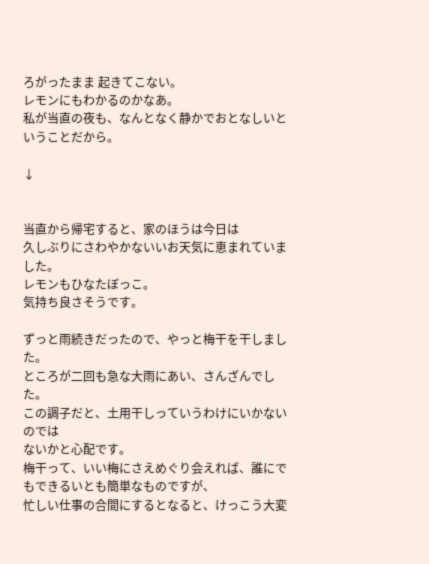ろがったまま 起きてこない。
レモンにもわかるのかなあ。
私が当直の夜も、なんとなく静かでおとなしいということだから。

↓


当直から帰宅すると、家のほうは今日は
久しぶりにさわやかないいお天気に恵まれていました。
レモンもひなたぼっこ。
気持ち良さそうです。

ずっと雨続きだったので、やっと梅干を干しました。
ところが二回も急な大雨にあい、さんざんでした。
この調子だと、土用干しっていうわけにいかないのでは
ないかと心配です。
梅干って、いい梅にさえめぐり会えれば、誰にでもできるいとも簡単なものですが、
忙しい仕事の合間にするとなると、けっこう大変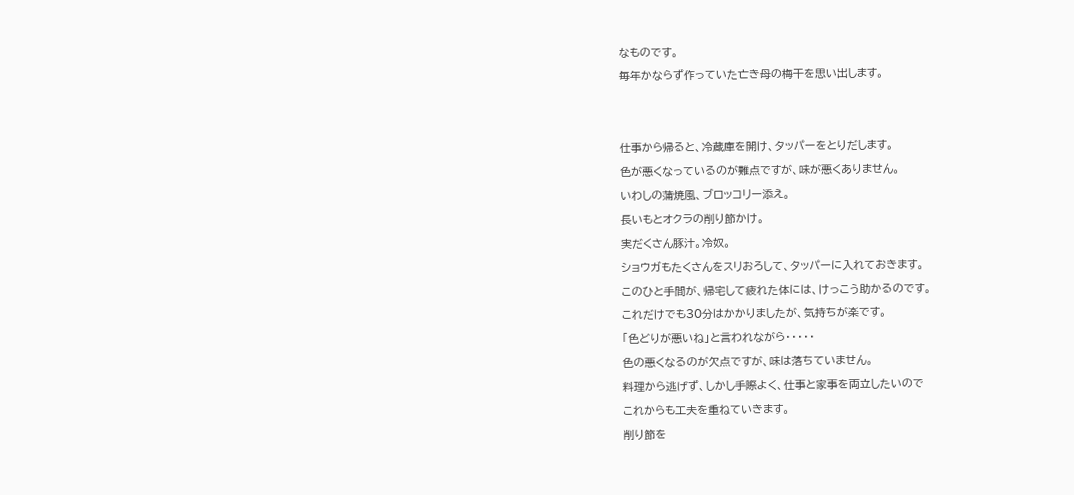なものです。
毎年かならず作っていた亡き母の梅干を思い出します。


仕事から帰ると、冷蔵庫を開け、タッパーをとりだします。
色が悪くなっているのが難点ですが、味が悪くありません。
いわしの蒲焼風、ブロッコリー添え。
長いもとオクラの削り節かけ。
実だくさん豚汁。冷奴。
ショウガもたくさんをスリおろして、タッパーに入れておきます。
このひと手間が、帰宅して疲れた体には、けっこう助かるのです。
これだけでも30分はかかりましたが、気持ちが楽です。
「色どりが悪いね」と言われながら・・・・・
色の悪くなるのが欠点ですが、味は落ちていません。
料理から逃げず、しかし手際よく、仕事と家事を両立したいので
これからも工夫を重ねていきます。
削り節を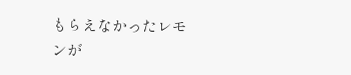もらえなかったレモンが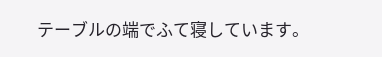テーブルの端でふて寝しています。